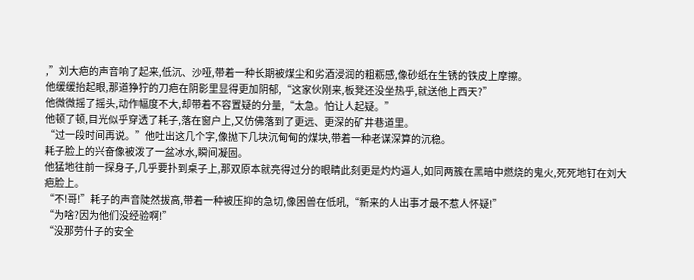,”刘大疤的声音响了起来,低沉、沙哑,带着一种长期被煤尘和劣酒浸润的粗粝感,像砂纸在生锈的铁皮上摩擦。
他缓缓抬起眼,那道狰狞的刀疤在阴影里显得更加阴郁,“这家伙刚来,板凳还没坐热乎,就送他上西天?”
他微微摇了摇头,动作幅度不大,却带着不容置疑的分量,“太急。怕让人起疑。”
他顿了顿,目光似乎穿透了耗子,落在窗户上,又仿佛落到了更远、更深的矿井巷道里。
“过一段时间再说。”他吐出这几个字,像抛下几块沉甸甸的煤块,带着一种老谋深算的沉稳。
耗子脸上的兴奋像被泼了一盆冰水,瞬间凝固。
他猛地往前一探身子,几乎要扑到桌子上,那双原本就亮得过分的眼睛此刻更是灼灼逼人,如同两簇在黑暗中燃烧的鬼火,死死地钉在刘大疤脸上。
“不!哥!”耗子的声音陡然拔高,带着一种被压抑的急切,像困兽在低吼,“新来的人出事才最不惹人怀疑!”
“为啥?因为他们没经验啊!”
“没那劳什子的安全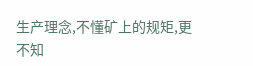生产理念,不懂矿上的规矩,更不知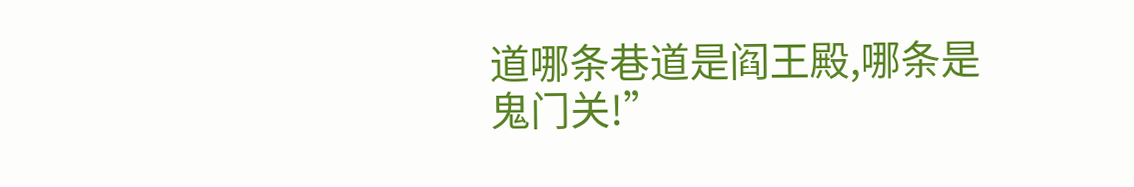道哪条巷道是阎王殿,哪条是鬼门关!”